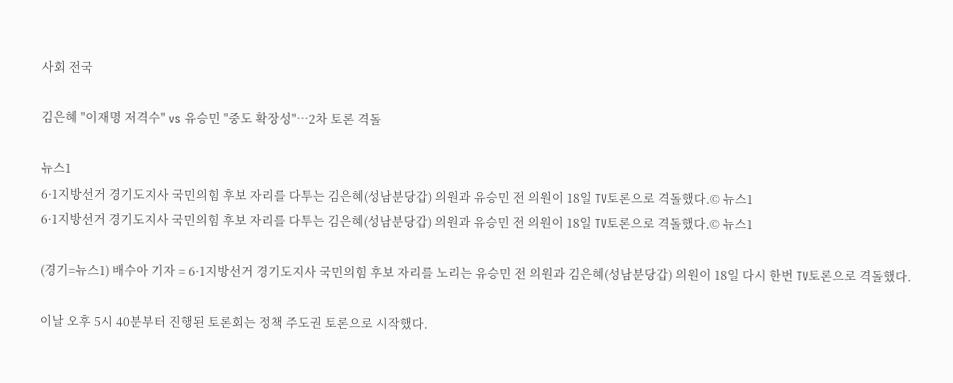사회 전국

김은혜 "이재명 저격수" vs 유승민 "중도 확장성"…2차 토론 격돌

뉴스1
6·1지방선거 경기도지사 국민의힘 후보 자리를 다투는 김은혜(성남분당갑) 의원과 유승민 전 의원이 18일 TV토론으로 격돌했다.© 뉴스1
6·1지방선거 경기도지사 국민의힘 후보 자리를 다투는 김은혜(성남분당갑) 의원과 유승민 전 의원이 18일 TV토론으로 격돌했다.© 뉴스1

(경기=뉴스1) 배수아 기자 = 6·1지방선거 경기도지사 국민의힘 후보 자리를 노리는 유승민 전 의원과 김은혜(성남분당갑) 의원이 18일 다시 한번 TV토론으로 격돌했다.

이날 오후 5시 40분부터 진행된 토론회는 정책 주도권 토론으로 시작했다.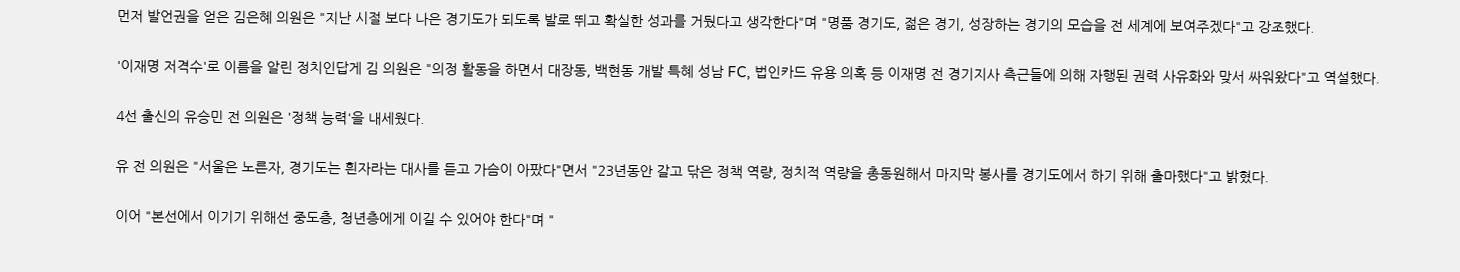먼저 발언권을 얻은 김은혜 의원은 "지난 시절 보다 나은 경기도가 되도록 발로 뛰고 확실한 성과를 거뒀다고 생각한다"며 "명품 경기도, 젊은 경기, 성장하는 경기의 모습을 전 세계에 보여주겠다"고 강조했다.

'이재명 저격수'로 이름을 알린 정치인답게 김 의원은 "의정 활동을 하면서 대장동, 백현동 개발 특혜 성남 FC, 법인카드 유용 의혹 등 이재명 전 경기지사 측근들에 의해 자행된 권력 사유화와 맞서 싸워왔다"고 역설했다.

4선 출신의 유승민 전 의원은 '정책 능력'을 내세웠다.

유 전 의원은 "서울은 노른자, 경기도는 흰자라는 대사를 듣고 가슴이 아팠다"면서 "23년동안 갈고 닦은 정책 역량, 정치적 역량을 총동원해서 마지막 봉사를 경기도에서 하기 위해 출마했다"고 밝혔다.

이어 "본선에서 이기기 위해선 중도층, 청년층에게 이길 수 있어야 한다"며 "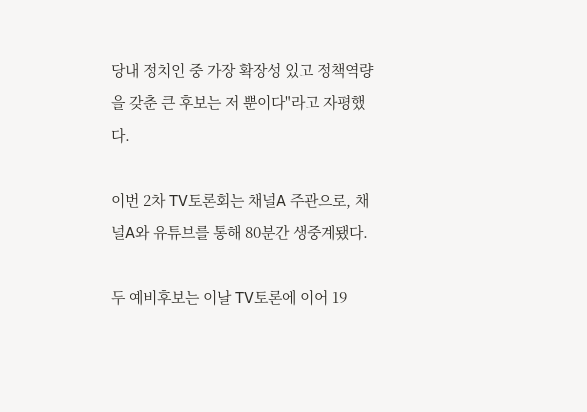당내 정치인 중 가장 확장성 있고 정책역량을 갖춘 큰 후보는 저 뿐이다"라고 자평했다.

이번 2차 TV토론회는 채널A 주관으로, 채널A와 유튜브를 통해 80분간 생중계됐다.

두 예비후보는 이날 TV토론에 이어 19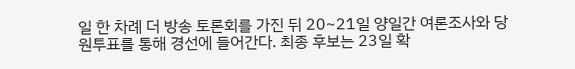일 한 차례 더 방송 토론회를 가진 뒤 20~21일 양일간 여론조사와 당원투표를 통해 경선에 들어간다. 최종 후보는 23일 확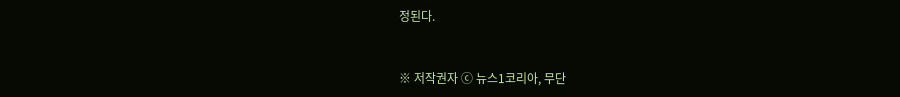정된다.


※ 저작권자 ⓒ 뉴스1코리아, 무단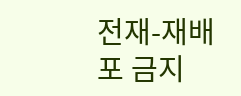전재-재배포 금지